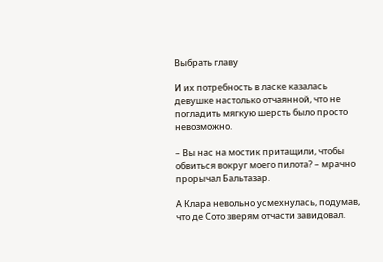Выбрать главу

И их потребность в ласке казалась девушке настолько отчаянной, что не погладить мягкую шерсть было просто невозможно.

– Вы нас на мостик притащили, чтобы обвиться вокруг моего пилота? – мрачно прорычал Бальтазар.

А Клара невольно усмехнулась, подумав, что де Сото зверям отчасти завидовал.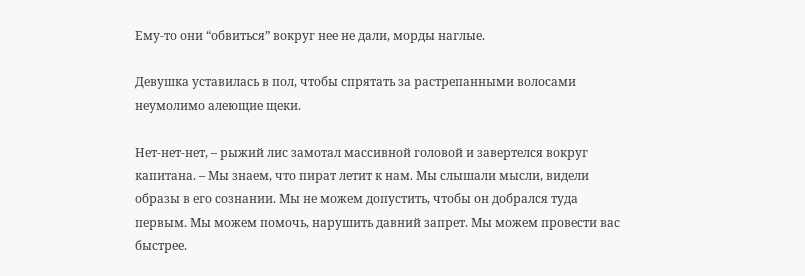Ему-то они “обвиться” вокруг нее не дали, морды наглые.

Девушка уставилась в пол, чтобы спрятать за растрепанными волосами неумолимо алеющие щеки.

Нет-нет-нет, – рыжий лис замотал массивной головой и завертелся вокруг капитана. – Мы знаем, что пират летит к нам. Мы слышали мысли, видели образы в его сознании. Мы не можем допустить, чтобы он добрался туда первым. Мы можем помочь, нарушить давний запрет. Мы можем провести вас быстрее.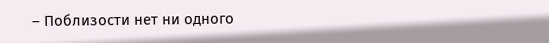– Поблизости нет ни одного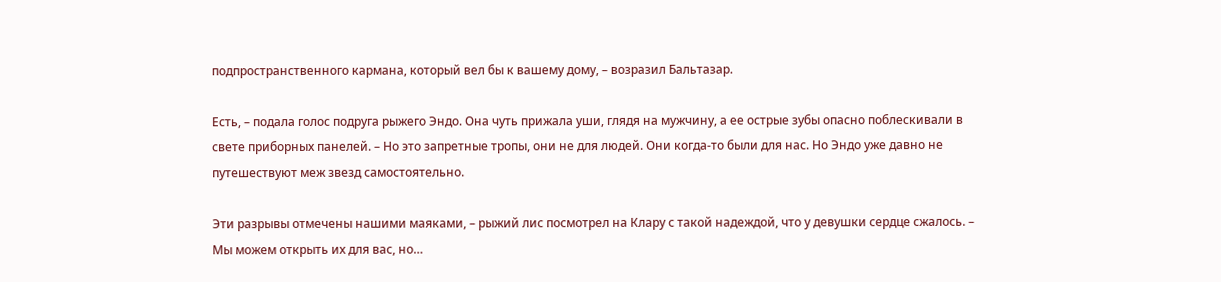подпространственного кармана, который вел бы к вашему дому, – возразил Бальтазар.

Есть, – подала голос подруга рыжего Эндо. Она чуть прижала уши, глядя на мужчину, а ее острые зубы опасно поблескивали в свете приборных панелей. – Но это запретные тропы, они не для людей. Они когда-то были для нас. Но Эндо уже давно не путешествуют меж звезд самостоятельно.

Эти разрывы отмечены нашими маяками, – рыжий лис посмотрел на Клару с такой надеждой, что у девушки сердце сжалось. – Мы можем открыть их для вас, но…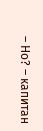– Но? – капитан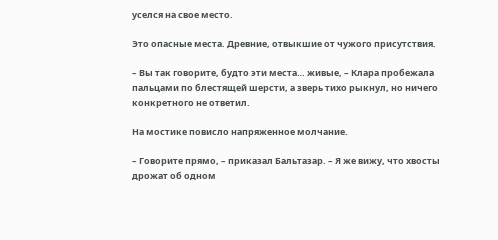уселся на свое место.

Это опасные места. Древние, отвыкшие от чужого присутствия.

– Вы так говорите, будто эти места… живые, – Клара пробежала пальцами по блестящей шерсти, а зверь тихо рыкнул, но ничего конкретного не ответил.

На мостике повисло напряженное молчание.

– Говорите прямо, – приказал Бальтазар. – Я же вижу, что хвосты дрожат об одном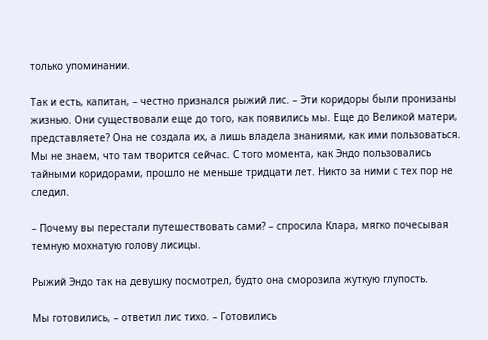только упоминании.

Так и есть, капитан, – честно признался рыжий лис. – Эти коридоры были пронизаны жизнью. Они существовали еще до того, как появились мы. Еще до Великой матери, представляете? Она не создала их, а лишь владела знаниями, как ими пользоваться. Мы не знаем, что там творится сейчас. С того момента, как Эндо пользовались тайными коридорами, прошло не меньше тридцати лет. Никто за ними с тех пор не следил.

– Почему вы перестали путешествовать сами? – спросила Клара, мягко почесывая темную мохнатую голову лисицы.

Рыжий Эндо так на девушку посмотрел, будто она сморозила жуткую глупость.

Мы готовились, – ответил лис тихо. – Готовились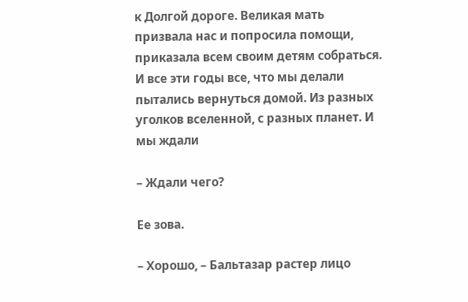к Долгой дороге. Великая мать призвала нас и попросила помощи, приказала всем своим детям собраться. И все эти годы все, что мы делали пытались вернуться домой. Из разных уголков вселенной, с разных планет. И мы ждали

– Ждали чего?

Ее зова.

– Хорошо, – Бальтазар растер лицо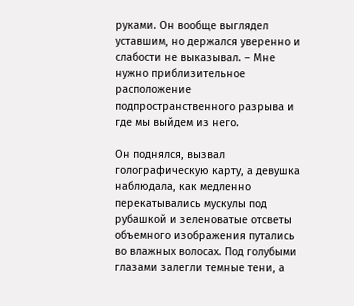руками. Он вообще выглядел уставшим, но держался уверенно и слабости не выказывал. – Мне нужно приблизительное расположение подпространственного разрыва и где мы выйдем из него.

Он поднялся, вызвал голографическую карту, а девушка наблюдала, как медленно перекатывались мускулы под рубашкой и зеленоватые отсветы объемного изображения путались во влажных волосах. Под голубыми глазами залегли темные тени, а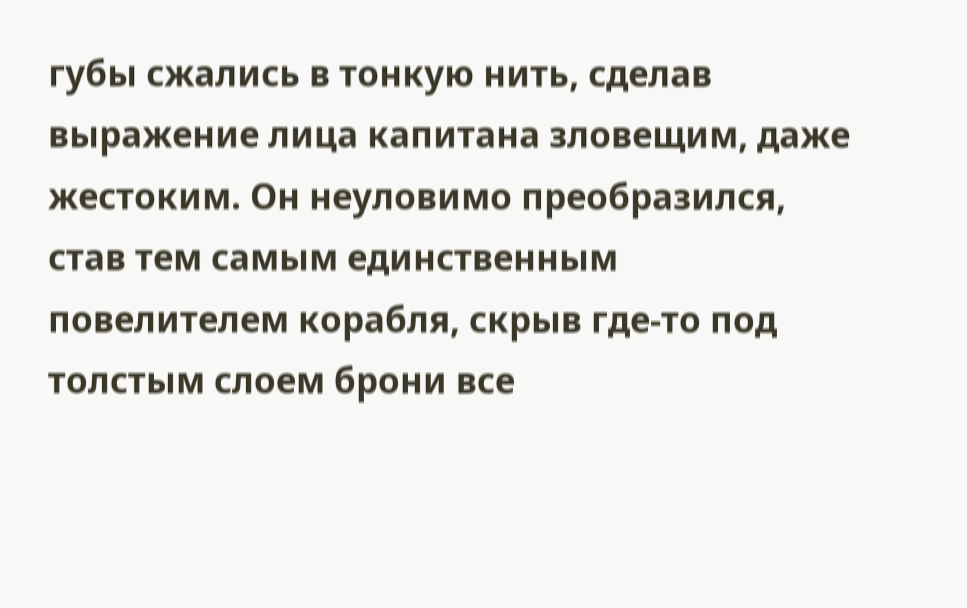губы сжались в тонкую нить, сделав выражение лица капитана зловещим, даже жестоким. Он неуловимо преобразился, став тем самым единственным повелителем корабля, скрыв где-то под толстым слоем брони все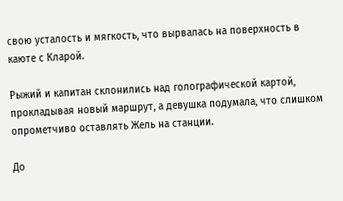свою усталость и мягкость, что вырвалась на поверхность в каюте с Кларой.

Рыжий и капитан склонились над голографической картой, прокладывая новый маршрут, а девушка подумала, что слишком опрометчиво оставлять Жель на станции.

До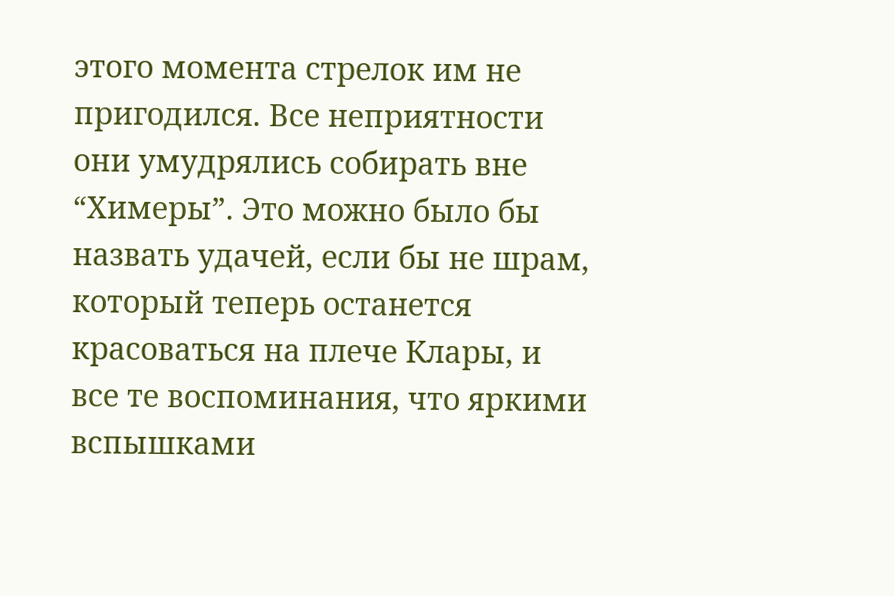этого момента стрелок им не пригодился. Все неприятности они умудрялись собирать вне “Химеры”. Это можно было бы назвать удачей, если бы не шрам, который теперь останется красоваться на плече Клары, и все те воспоминания, что яркими вспышками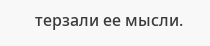терзали ее мысли.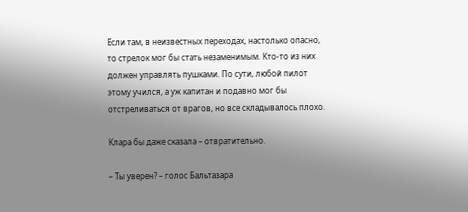Если там, в неизвестных переходах, настолько опасно, то стрелок мог бы стать незаменимым. Кто-то из них должен управлять пушками. По сути, любой пилот этому учился, а уж капитан и подавно мог бы отстреливаться от врагов, но все складывалось плохо.

Клара бы даже сказала – отвратительно.

– Ты уверен? – голос Бальтазара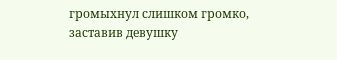громыхнул слишком громко, заставив девушку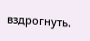вздрогнуть.